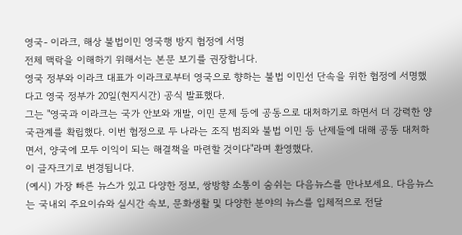영국- 이라크, 해상 불법이민 영국행 방지 협정에 서명
전체 맥락을 이해하기 위해서는 본문 보기를 권장합니다.
영국 정부와 이라크 대표가 이라크로부터 영국으로 향하는 불법 이민선 단속을 위한 협정에 서명했다고 영국 정부가 20일(현지시간) 공식 발표했다.
그는 "영국과 이라크는 국가 안보와 개발, 이민 문제 등에 공동으로 대처하기로 하면서 더 강력한 양국관계를 확립했다. 이번 협정으로 두 나라는 조직 범죄와 불법 이민 등 난제들에 대해 공동 대처하면서, 양국에 모두 이익이 되는 해결책을 마련할 것이다"라며 환영했다.
이 글자크기로 변경됩니다.
(예시) 가장 빠른 뉴스가 있고 다양한 정보, 쌍방향 소통이 숨쉬는 다음뉴스를 만나보세요. 다음뉴스는 국내외 주요이슈와 실시간 속보, 문화생활 및 다양한 분야의 뉴스를 입체적으로 전달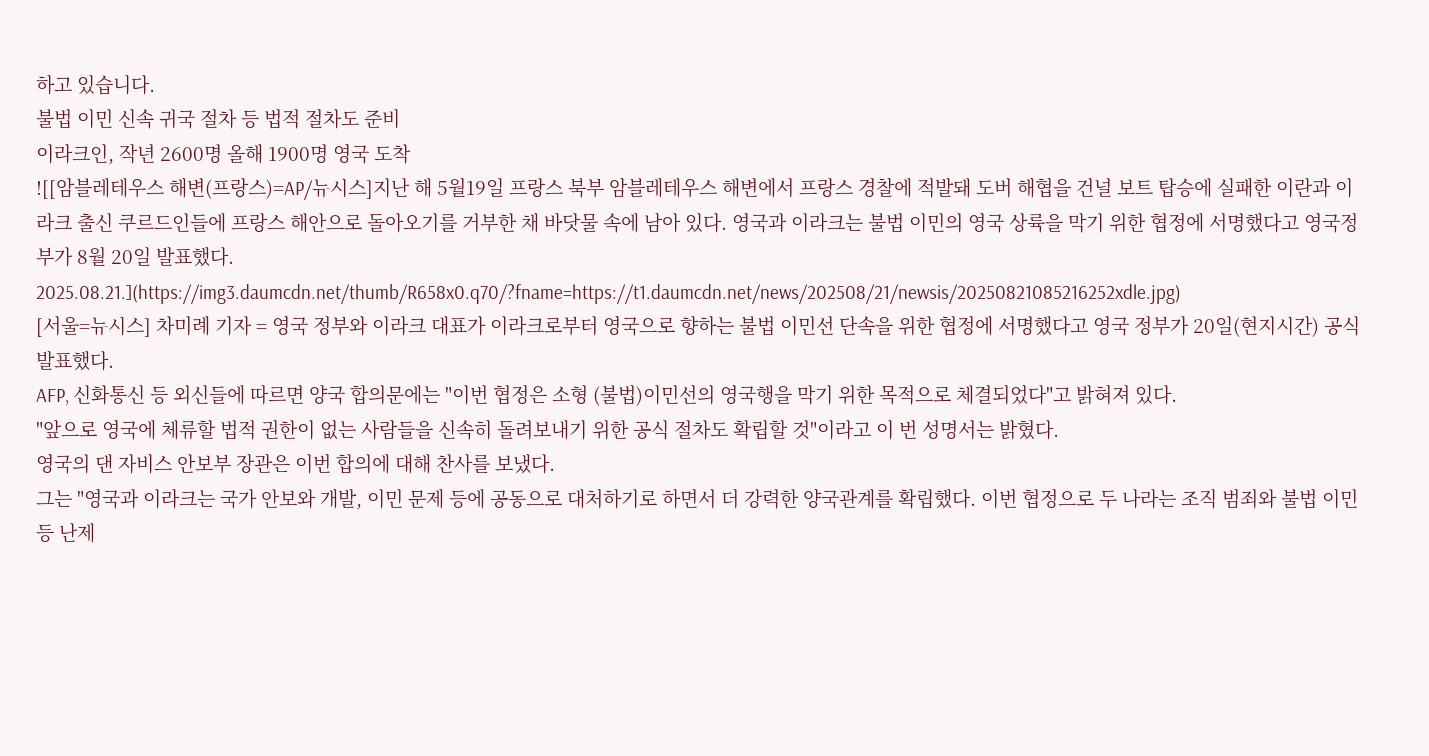하고 있습니다.
불법 이민 신속 귀국 절차 등 법적 절차도 준비
이라크인, 작년 2600명 올해 1900명 영국 도착
![[암블레테우스 해변(프랑스)=AP/뉴시스]지난 해 5월19일 프랑스 북부 암블레테우스 해변에서 프랑스 경찰에 적발돼 도버 해협을 건널 보트 탑승에 실패한 이란과 이라크 출신 쿠르드인들에 프랑스 해안으로 돌아오기를 거부한 채 바닷물 속에 남아 있다. 영국과 이라크는 불법 이민의 영국 상륙을 막기 위한 협정에 서명했다고 영국정부가 8월 20일 발표했다. 2025.08.21.](https://img3.daumcdn.net/thumb/R658x0.q70/?fname=https://t1.daumcdn.net/news/202508/21/newsis/20250821085216252xdle.jpg)
[서울=뉴시스] 차미례 기자 = 영국 정부와 이라크 대표가 이라크로부터 영국으로 향하는 불법 이민선 단속을 위한 협정에 서명했다고 영국 정부가 20일(현지시간) 공식 발표했다.
AFP, 신화통신 등 외신들에 따르면 양국 합의문에는 "이번 협정은 소형 (불법)이민선의 영국행을 막기 위한 목적으로 체결되었다"고 밝혀져 있다.
"앞으로 영국에 체류할 법적 권한이 없는 사람들을 신속히 돌려보내기 위한 공식 절차도 확립할 것"이라고 이 번 성명서는 밝혔다.
영국의 댄 자비스 안보부 장관은 이번 합의에 대해 찬사를 보냈다.
그는 "영국과 이라크는 국가 안보와 개발, 이민 문제 등에 공동으로 대처하기로 하면서 더 강력한 양국관계를 확립했다. 이번 협정으로 두 나라는 조직 범죄와 불법 이민 등 난제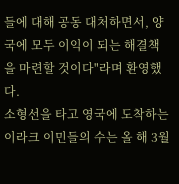들에 대해 공동 대처하면서, 양국에 모두 이익이 되는 해결책을 마련할 것이다"라며 환영했다.
소형선을 타고 영국에 도착하는 이라크 이민들의 수는 올 해 3월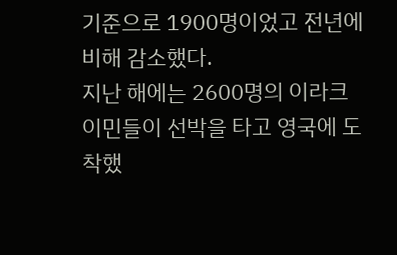기준으로 1900명이었고 전년에 비해 감소했다.
지난 해에는 2600명의 이라크 이민들이 선박을 타고 영국에 도착했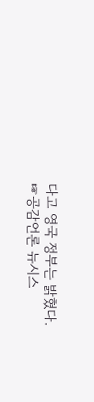다고 영국 정부는 밝혔다.
☞공감언론 뉴시스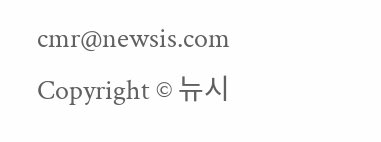cmr@newsis.com
Copyright © 뉴시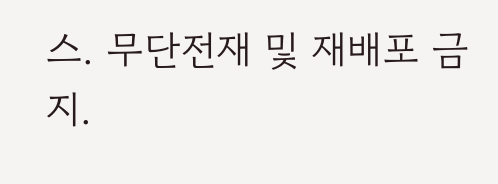스. 무단전재 및 재배포 금지.